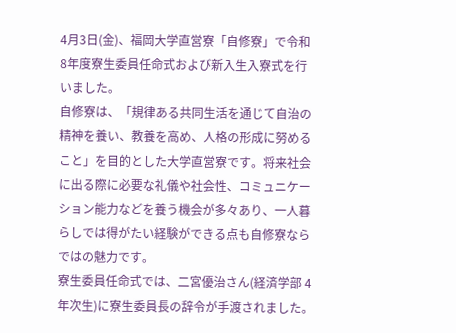4月3日(金)、福岡大学直営寮「自修寮」で令和8年度寮生委員任命式および新入生入寮式を行いました。
自修寮は、「規律ある共同生活を通じて自治の精神を養い、教養を高め、人格の形成に努めること」を目的とした大学直営寮です。将来社会に出る際に必要な礼儀や社会性、コミュニケーション能力などを養う機会が多々あり、一人暮らしでは得がたい経験ができる点も自修寮ならではの魅力です。
寮生委員任命式では、二宮優治さん(経済学部 4年次生)に寮生委員長の辞令が手渡されました。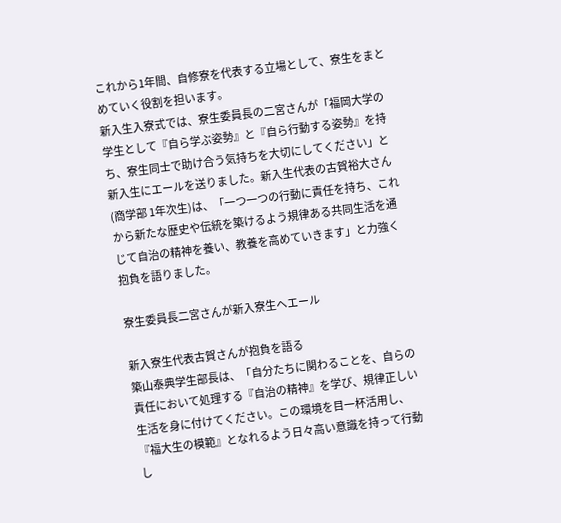これから1年間、自修寮を代表する立場として、寮生をまとめていく役割を担います。
新入生入寮式では、寮生委員長の二宮さんが「福岡大学の学生として『自ら学ぶ姿勢』と『自ら行動する姿勢』を持ち、寮生同士で助け合う気持ちを大切にしてください」と新入生にエールを送りました。新入生代表の古賀裕大さん(商学部 1年次生)は、「一つ一つの行動に責任を持ち、これから新たな歴史や伝統を築けるよう規律ある共同生活を通じて自治の精神を養い、教養を高めていきます」と力強く抱負を語りました。

寮生委員長二宮さんが新入寮生へエール

新入寮生代表古賀さんが抱負を語る
築山泰典学生部長は、「自分たちに関わることを、自らの責任において処理する『自治の精神』を学び、規律正しい生活を身に付けてください。この環境を目一杯活用し、『福大生の模範』となれるよう日々高い意識を持って行動し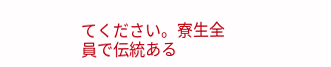てください。寮生全員で伝統ある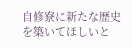自修寮に新たな歴史を築いてほしいと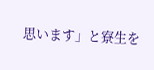思います」と寮生を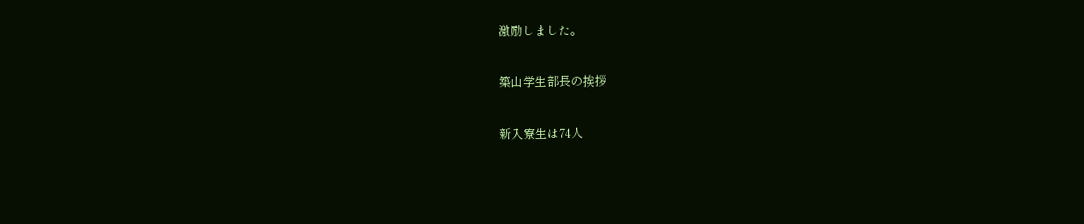激励しました。

築山学生部長の挨拶

新入寮生は74人